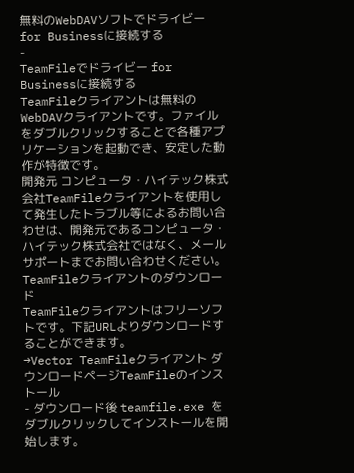無料のWebDAVソフトでドライビー for Businessに接続する
-
TeamFileでドライビー for Businessに接続する
TeamFileクライアントは無料のWebDAVクライアントです。ファイルをダブルクリックすることで各種アプリケーションを起動でき、安定した動作が特徴です。
開発元 コンピュータ・ハイテック株式会社TeamFileクライアントを使用して発生したトラブル等によるお問い合わせは、開発元であるコンピュータ・ハイテック株式会社ではなく、メールサポートまでお問い合わせください。
TeamFileクライアントのダウンロード
TeamFileクライアントはフリーソフトです。下記URLよりダウンロードすることができます。
→Vector TeamFileクライアント ダウンロードページTeamFileのインストール
- ダウンロード後 teamfile.exe をダブルクリックしてインストールを開始します。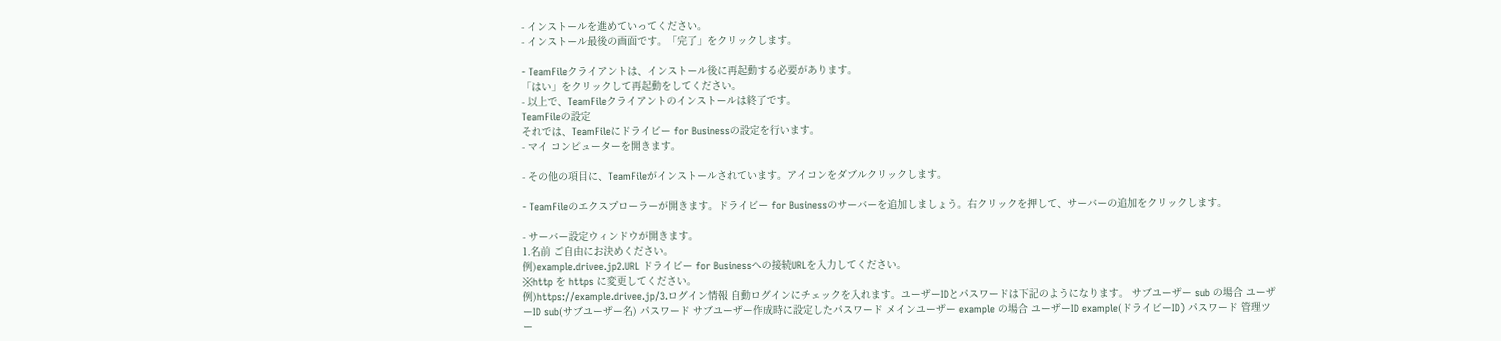- インストールを進めていってください。
- インストール最後の画面です。「完了」をクリックします。

- TeamFileクライアントは、インストール後に再起動する必要があります。
「はい」をクリックして再起動をしてください。
- 以上で、TeamFileクライアントのインストールは終了です。
TeamFileの設定
それでは、TeamFileにドライビー for Businessの設定を行います。
- マイ コンピューターを開きます。

- その他の項目に、TeamFileがインストールされています。アイコンをダブルクリックします。

- TeamFileのエクスプローラーが開きます。ドライビー for Businessのサーバーを追加しましょう。右クリックを押して、サーバーの追加をクリックします。

- サーバー設定ウィンドウが開きます。
1.名前 ご自由にお決めください。
例)example.drivee.jp2.URL ドライビー for Businessへの接続URLを入力してください。
※http を https に変更してください。
例)https://example.drivee.jp/3.ログイン情報 自動ログインにチェックを入れます。ユーザーIDとパスワードは下記のようになります。 サブユーザー sub の場合 ユーザーID sub(サブユーザー名) パスワード サブユーザー作成時に設定したパスワード メインユーザー example の場合 ユーザーID example(ドライビーID) パスワード 管理ツー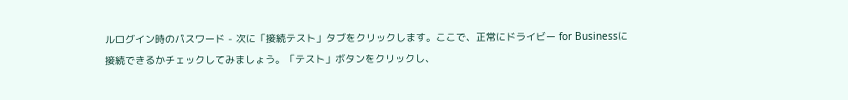ルログイン時のパスワード - 次に「接続テスト」タブをクリックします。ここで、正常にドライビー for Businessに接続できるかチェックしてみましょう。「テスト」ボタンをクリックし、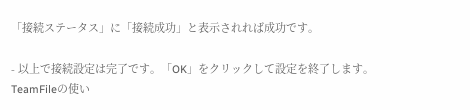「接続ステータス」に「接続成功」と表示されれば成功です。

- 以上で接続設定は完了です。「OK」をクリックして設定を終了します。
TeamFileの使い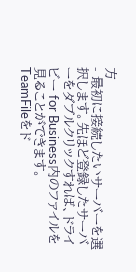方
- 最初に接続したいサーバーを選択します。先ほど登録したサーバーをダブルクリックすれば、ドライビー for Business内のファイルを見ることができます。
TeamFileをド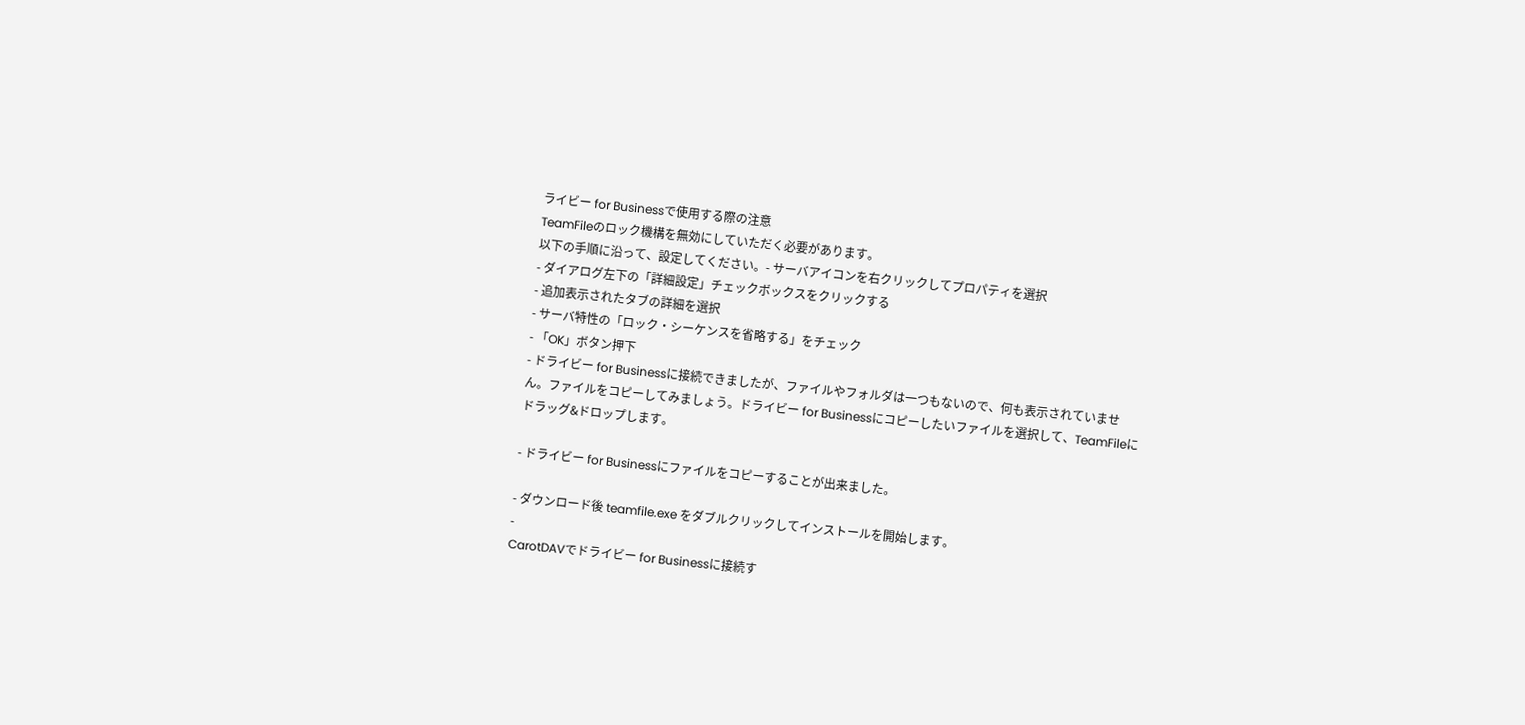ライビー for Businessで使用する際の注意
TeamFileのロック機構を無効にしていただく必要があります。
以下の手順に沿って、設定してください。- サーバアイコンを右クリックしてプロパティを選択
- ダイアログ左下の「詳細設定」チェックボックスをクリックする
- 追加表示されたタブの詳細を選択
- サーバ特性の「ロック・シーケンスを省略する」をチェック
- 「OK」ボタン押下
- ドライビー for Businessに接続できましたが、ファイルやフォルダは一つもないので、何も表示されていません。ファイルをコピーしてみましょう。ドライビー for Businessにコピーしたいファイルを選択して、TeamFileにドラッグ&ドロップします。

- ドライビー for Businessにファイルをコピーすることが出来ました。

- ダウンロード後 teamfile.exe をダブルクリックしてインストールを開始します。
-
CarotDAVでドライビー for Businessに接続す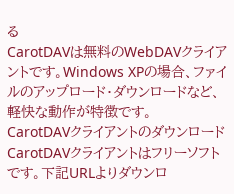る
CarotDAVは無料のWebDAVクライアントです。Windows XPの場合、ファイルのアップロード・ダウンロードなど、軽快な動作が特徴です。
CarotDAVクライアントのダウンロード
CarotDAVクライアントはフリーソフトです。下記URLよりダウンロ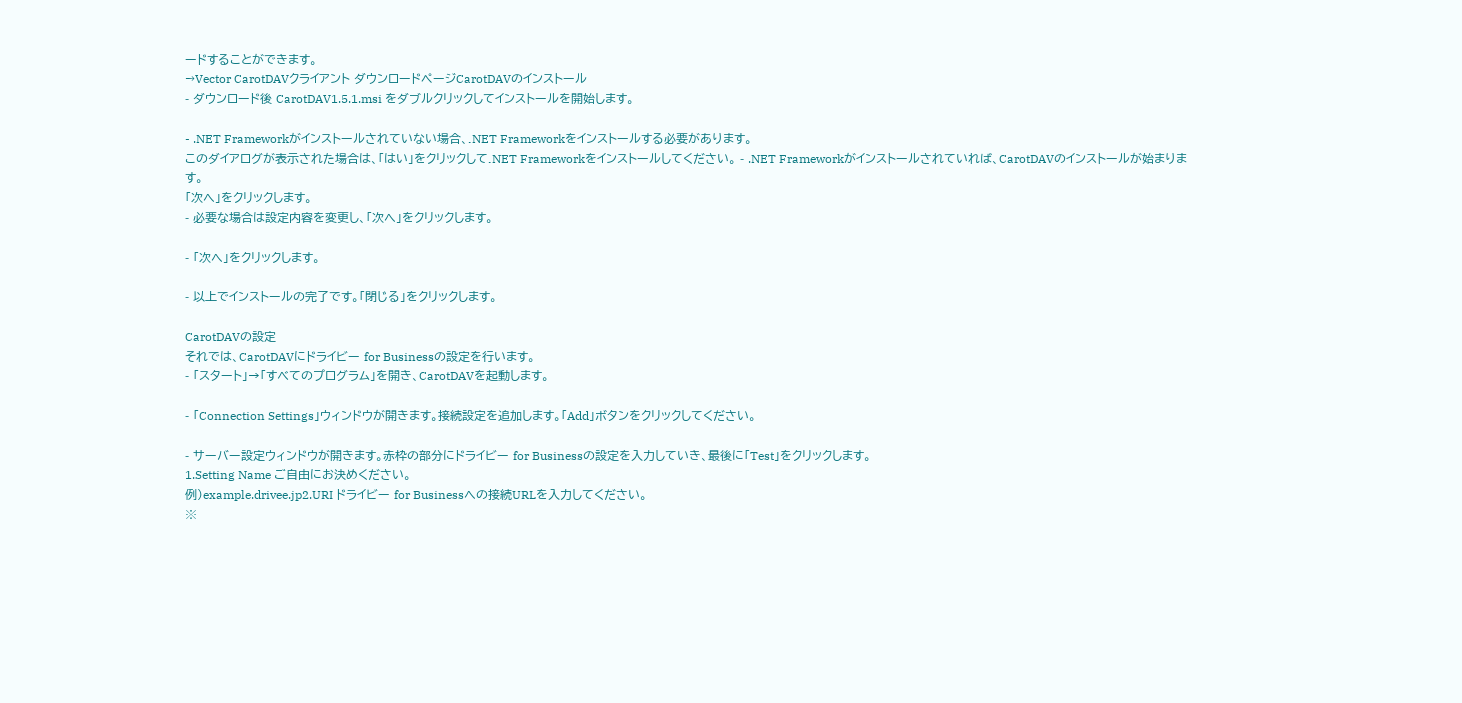ードすることができます。
→Vector CarotDAVクライアント ダウンロードページCarotDAVのインストール
- ダウンロード後 CarotDAV1.5.1.msi をダブルクリックしてインストールを開始します。

- .NET Frameworkがインストールされていない場合、.NET Frameworkをインストールする必要があります。
このダイアログが表示された場合は、「はい」をクリックして.NET Frameworkをインストールしてください。 - .NET Frameworkがインストールされていれば、CarotDAVのインストールが始まります。
「次へ」をクリックします。
- 必要な場合は設定内容を変更し、「次へ」をクリックします。

- 「次へ」をクリックします。

- 以上でインストールの完了です。「閉じる」をクリックします。

CarotDAVの設定
それでは、CarotDAVにドライビー for Businessの設定を行います。
- 「スタート」→「すべてのプログラム」を開き、CarotDAVを起動します。

- 「Connection Settings」ウィンドウが開きます。接続設定を追加します。「Add」ボタンをクリックしてください。

- サーバー設定ウィンドウが開きます。赤枠の部分にドライビー for Businessの設定を入力していき、最後に「Test」をクリックします。
1.Setting Name ご自由にお決めください。
例)example.drivee.jp2.URI ドライビー for Businessへの接続URLを入力してください。
※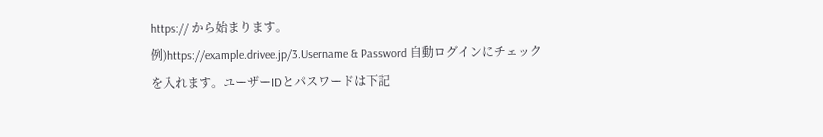https:// から始まります。
例)https://example.drivee.jp/3.Username & Password 自動ログインにチェックを入れます。ユーザーIDとパスワードは下記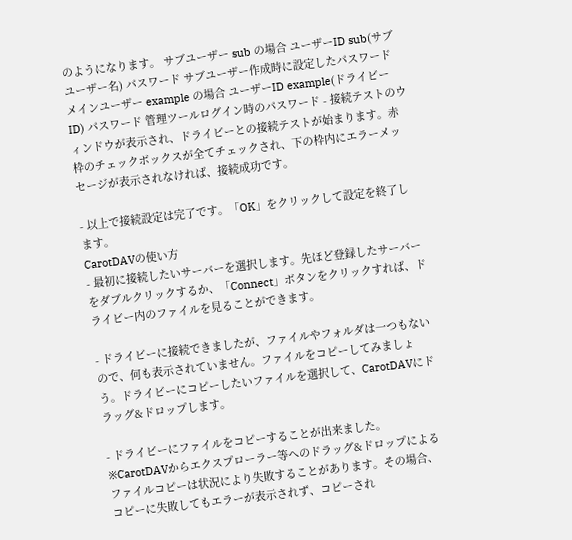のようになります。 サブユーザー sub の場合 ユーザーID sub(サブユーザー名) パスワード サブユーザー作成時に設定したパスワード メインユーザー example の場合 ユーザーID example(ドライビーID) パスワード 管理ツールログイン時のパスワード - 接続テストのウィンドウが表示され、ドライビーとの接続テストが始まります。赤枠のチェックボックスが全てチェックされ、下の枠内にエラーメッセージが表示されなければ、接続成功です。

- 以上で接続設定は完了です。「OK」をクリックして設定を終了します。
CarotDAVの使い方
- 最初に接続したいサーバーを選択します。先ほど登録したサーバーをダブルクリックするか、「Connect」ボタンをクリックすれば、ドライビー内のファイルを見ることができます。

- ドライビーに接続できましたが、ファイルやフォルダは一つもないので、何も表示されていません。ファイルをコピーしてみましょう。ドライビーにコピーしたいファイルを選択して、CarotDAVにドラッグ&ドロップします。

- ドライビーにファイルをコピーすることが出来ました。
※CarotDAVからエクスプローラー等へのドラッグ&ドロップによるファイルコピーは状況により失敗することがあります。その場合、コピーに失敗してもエラーが表示されず、コピーされ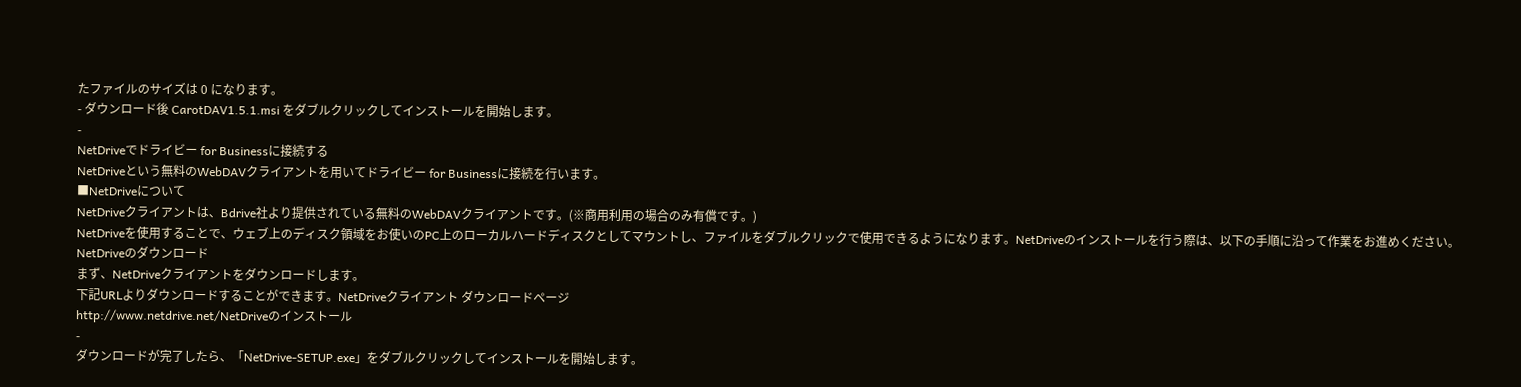たファイルのサイズは 0 になります。
- ダウンロード後 CarotDAV1.5.1.msi をダブルクリックしてインストールを開始します。
-
NetDriveでドライビー for Businessに接続する
NetDriveという無料のWebDAVクライアントを用いてドライビー for Businessに接続を行います。
■NetDriveについて
NetDriveクライアントは、Bdrive社より提供されている無料のWebDAVクライアントです。(※商用利用の場合のみ有償です。)
NetDriveを使用することで、ウェブ上のディスク領域をお使いのPC上のローカルハードディスクとしてマウントし、ファイルをダブルクリックで使用できるようになります。NetDriveのインストールを行う際は、以下の手順に沿って作業をお進めください。
NetDriveのダウンロード
まず、NetDriveクライアントをダウンロードします。
下記URLよりダウンロードすることができます。NetDriveクライアント ダウンロードページ
http://www.netdrive.net/NetDriveのインストール
-
ダウンロードが完了したら、「NetDrive-SETUP.exe」をダブルクリックしてインストールを開始します。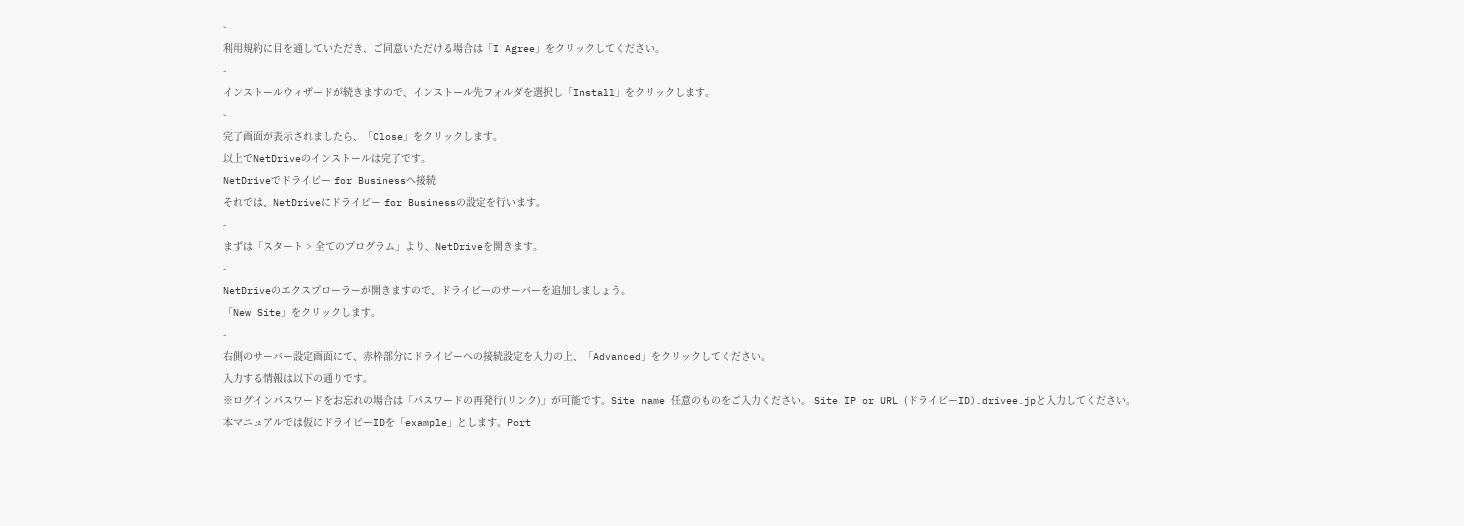-
利用規約に目を通していただき、ご同意いただける場合は「I Agree」をクリックしてください。
-
インストールウィザードが続きますので、インストール先フォルダを選択し「Install」をクリックします。
-
完了画面が表示されましたら、「Close」をクリックします。
以上でNetDriveのインストールは完了です。
NetDriveでドライビー for Businessへ接続
それでは、NetDriveにドライビー for Businessの設定を行います。
-
まずは「スタート > 全てのプログラム」より、NetDriveを開きます。
-
NetDriveのエクスプローラーが開きますので、ドライビーのサーバーを追加しましょう。
「New Site」をクリックします。
-
右側のサーバー設定画面にて、赤枠部分にドライビーへの接続設定を入力の上、「Advanced」をクリックしてください。
入力する情報は以下の通りです。
※ログインパスワードをお忘れの場合は「パスワードの再発行(リンク)」が可能です。Site name 任意のものをご入力ください。 Site IP or URL (ドライビーID).drivee.jpと入力してください。
本マニュアルでは仮にドライビーIDを「example」とします。Port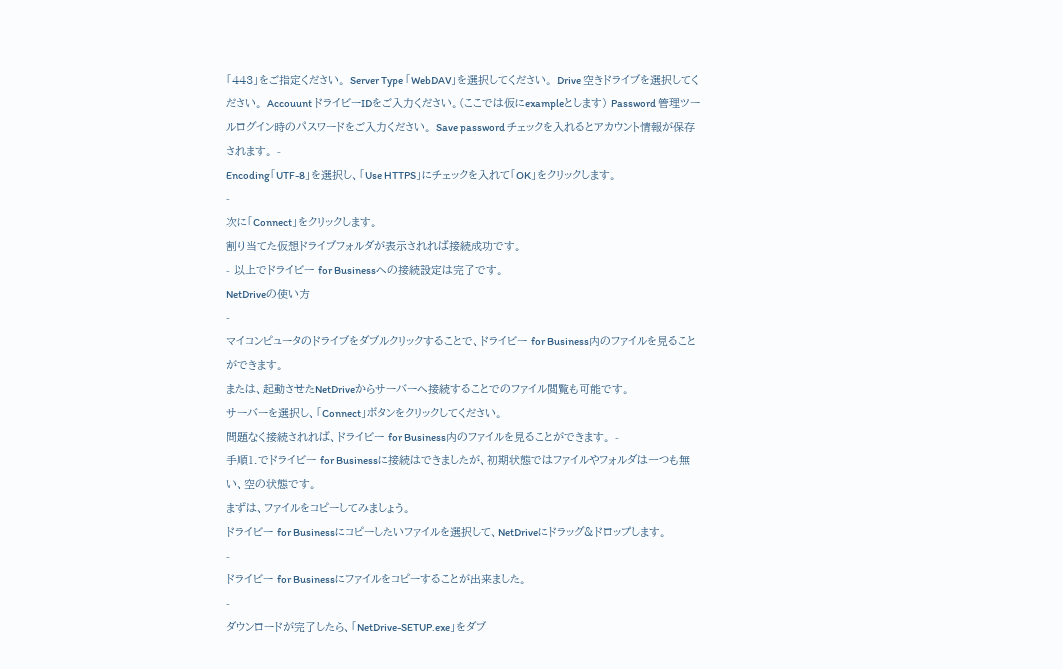「443」をご指定ください。 Server Type 「WebDAV」を選択してください。 Drive 空きドライブを選択してください。 Accouunt ドライビーIDをご入力ください。(ここでは仮にexampleとします) Password 管理ツールログイン時のパスワードをご入力ください。 Save password チェックを入れるとアカウント情報が保存されます。 -
Encoding「UTF-8」を選択し、「Use HTTPS」にチェックを入れて「OK」をクリックします。
-
次に「Connect」をクリックします。
割り当てた仮想ドライブフォルダが表示されれば接続成功です。
- 以上でドライビー for Businessへの接続設定は完了です。
NetDriveの使い方
-
マイコンピュータのドライブをダブルクリックすることで、ドライビー for Business内のファイルを見ることができます。
または、起動させたNetDriveからサーバーへ接続することでのファイル閲覧も可能です。
サーバーを選択し、「Connect」ボタンをクリックしてください。
問題なく接続されれば、ドライビー for Business内のファイルを見ることができます。 -
手順1.でドライビー for Businessに接続はできましたが、初期状態ではファイルやフォルダは一つも無い、空の状態です。
まずは、ファイルをコピーしてみましょう。
ドライビー for Businessにコピーしたいファイルを選択して、NetDriveにドラッグ&ドロップします。
-
ドライビー for Businessにファイルをコピーすることが出来ました。
-
ダウンロードが完了したら、「NetDrive-SETUP.exe」をダブ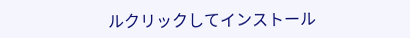ルクリックしてインストール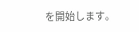を開始します。